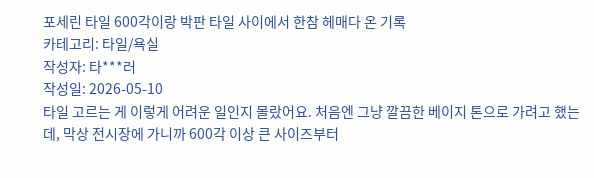포세린 타일 600각이랑 박판 타일 사이에서 한참 헤매다 온 기록
카테고리: 타일/욕실
작성자: 타***러
작성일: 2026-05-10
타일 고르는 게 이렇게 어려운 일인지 몰랐어요. 처음엔 그냥 깔끔한 베이지 톤으로 가려고 했는데, 막상 전시장에 가니까 600각 이상 큰 사이즈부터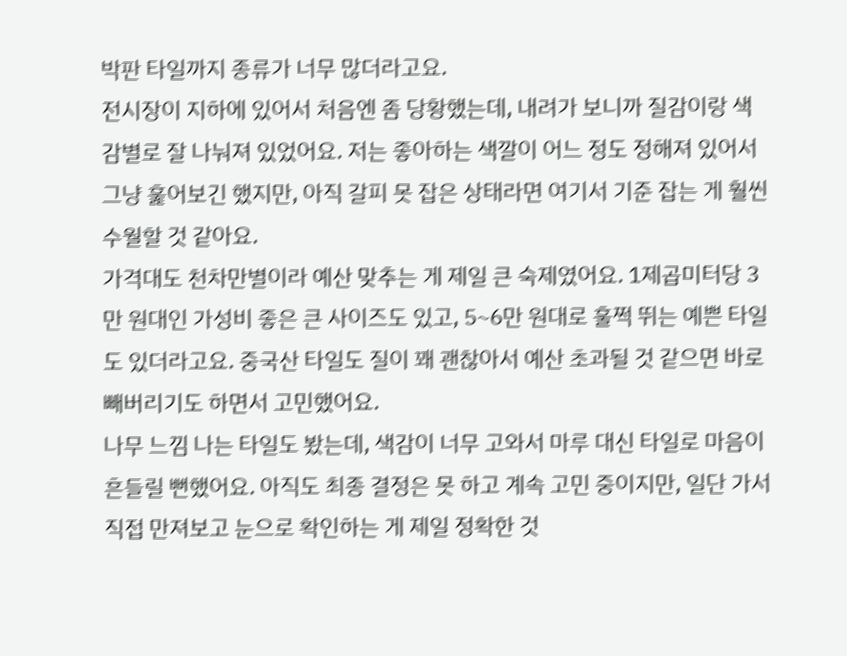박판 타일까지 종류가 너무 많더라고요.
전시장이 지하에 있어서 처음엔 좀 당황했는데, 내려가 보니까 질감이랑 색감별로 잘 나눠져 있었어요. 저는 좋아하는 색깔이 어느 정도 정해져 있어서 그냥 훑어보긴 했지만, 아직 갈피 못 잡은 상태라면 여기서 기준 잡는 게 훨씬 수월할 것 같아요.
가격대도 천차만별이라 예산 맞추는 게 제일 큰 숙제였어요. 1제곱미터당 3만 원대인 가성비 좋은 큰 사이즈도 있고, 5~6만 원대로 훌쩍 뛰는 예쁜 타일도 있더라고요. 중국산 타일도 질이 꽤 괜찮아서 예산 초과될 것 같으면 바로 빼버리기도 하면서 고민했어요.
나무 느낌 나는 타일도 봤는데, 색감이 너무 고와서 마루 대신 타일로 마음이 흔들릴 뻔했어요. 아직도 최종 결정은 못 하고 계속 고민 중이지만, 일단 가서 직접 만져보고 눈으로 확인하는 게 제일 정확한 것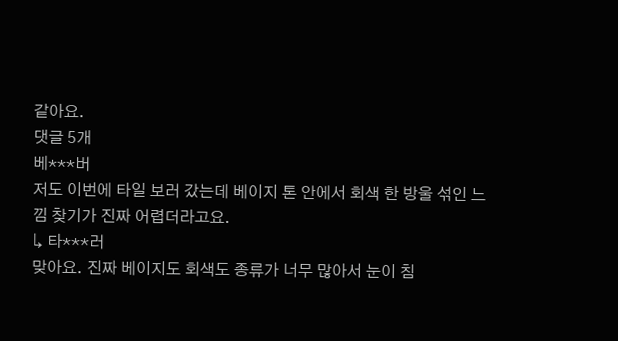같아요.
댓글 5개
베***버
저도 이번에 타일 보러 갔는데 베이지 톤 안에서 회색 한 방울 섞인 느낌 찾기가 진짜 어렵더라고요.
↳ 타***러
맞아요. 진짜 베이지도 회색도 종류가 너무 많아서 눈이 침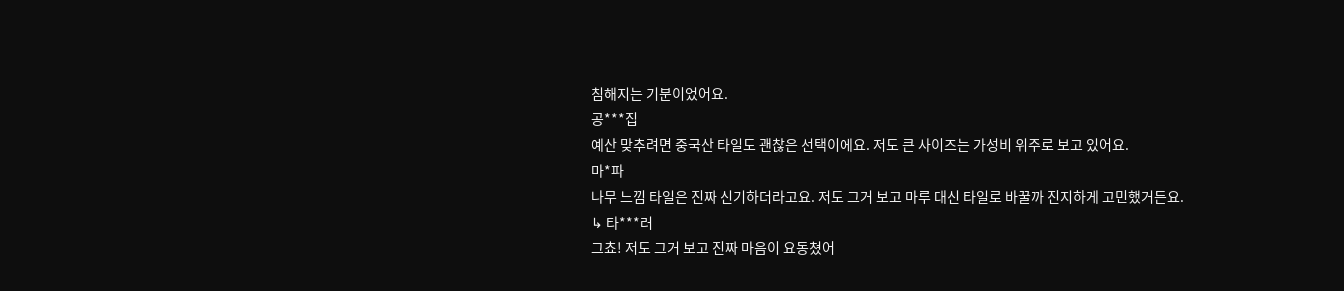침해지는 기분이었어요.
공***집
예산 맞추려면 중국산 타일도 괜찮은 선택이에요. 저도 큰 사이즈는 가성비 위주로 보고 있어요.
마*파
나무 느낌 타일은 진짜 신기하더라고요. 저도 그거 보고 마루 대신 타일로 바꿀까 진지하게 고민했거든요.
↳ 타***러
그쵸! 저도 그거 보고 진짜 마음이 요동쳤어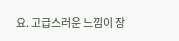요. 고급스러운 느낌이 장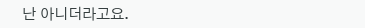난 아니더라고요.